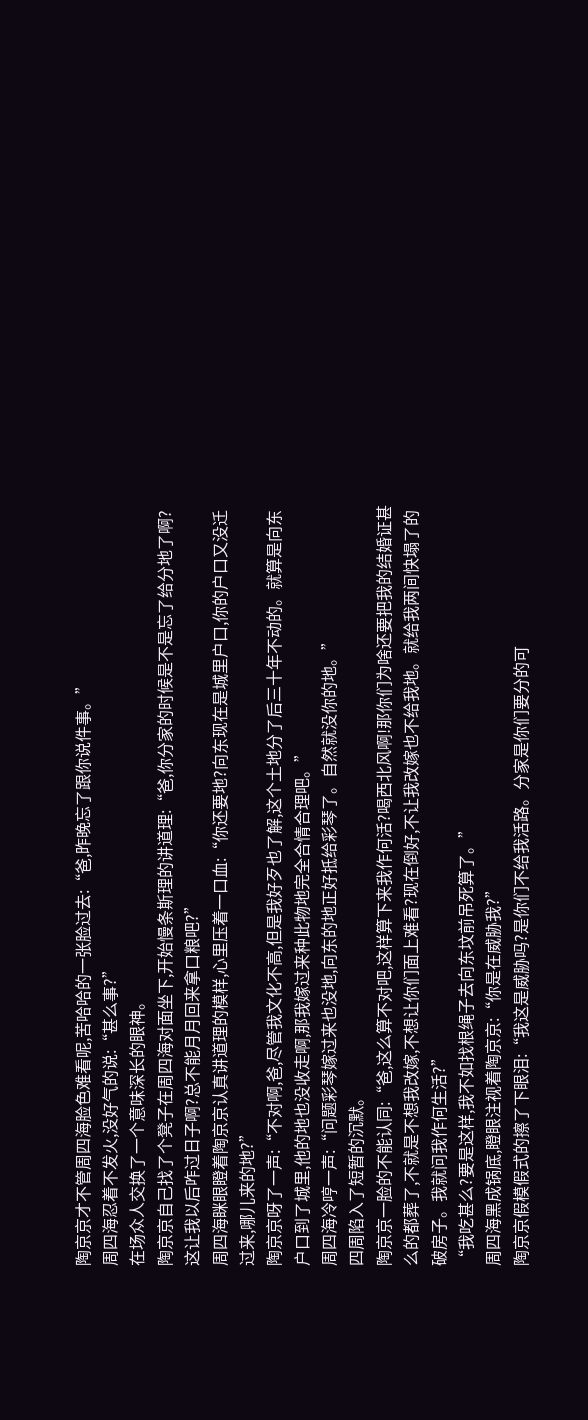陶京京才不管周四海脸色难看呢,苦哈哈的一张脸过去:“爸,昨晚忘了跟你说件事。”
周四海忍着不发火,没好气的说:“甚么事?”
在场众人交换了一个意味深长的眼神。
陶京京自己找了个凳子在周四海对面坐下,开始慢条斯理的讲道理:“爸,你分家的时候是不是忘了给分地了啊?这让我以后咋过日子啊?总不能月月回来拿口粮吧?”
周四海眯眼瞪着陶京京认真讲道理的模样,心里压着一口血:“你还要地?向东现在是城里户口,你的户口又没迁过来,哪儿来的地?”
陶京京呀了一声:“不对啊,爸,尽管我文化不高,但是我好歹也了解,这个土地分了后三十年不动的。就算是向东户口到了城里,他的地也没收走啊,那我嫁过来种此物地完全合情合理吧。”
周四海冷哼一声:“问题彩琴嫁过来也没地,向东的地正好抵给彩琴了。自然就没你的地。”
四周陷入了短暂的沉默。
陶京京一脸的不能认同:“爸,这么算不对吧,这样算下来我作何活?喝西北风啊!那你们为啥还要把我的结婚证甚么的都葬了,不就是不想我改嫁,不想让你们面上难看?现在倒好,不让我改嫁也不给我地。就给我两间快塌了的破房子。我就问我作何生活?”
“我吃甚么?要是这样,我不如找根绳子去向东坟前吊死算了。”
周四海黑成锅底,瞪眼注视着陶京京:“你是在威胁我?”
陶京京假模假式的擦了下眼泪:“我这是威胁吗?是你们不给我活路。分家是你们要分的可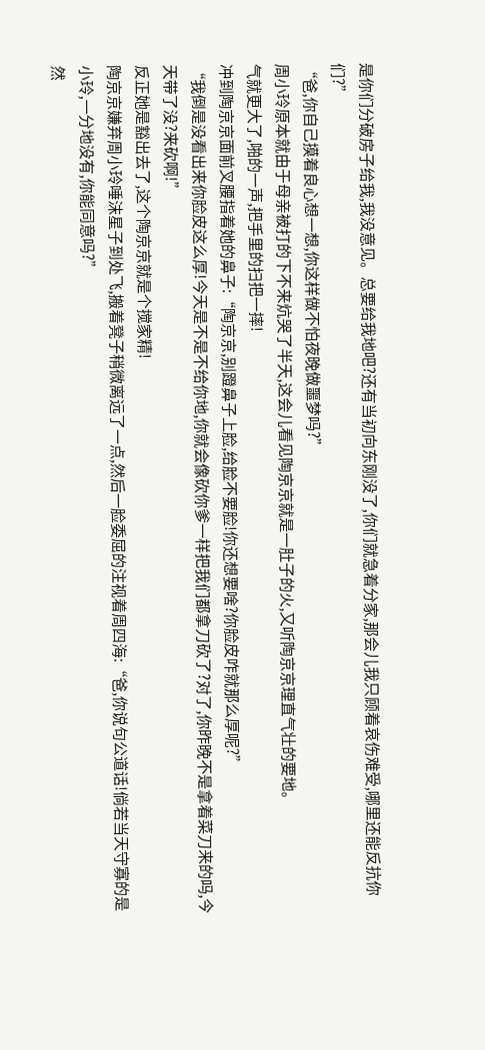是你们分破房子给我,我没意见。总要给我地吧?还有当初向东刚没了,你们就急着分家,那会儿我只顾着哀伤难受,哪里还能反抗你们?”
“爸,你自己摸着良心想一想,你这样做不怕夜晚做噩梦吗?”
周小玲原本就由于母亲被打的下不来炕哭了半天,这会儿看见陶京京就是一肚子的火,又听陶京京理直气壮的要地。
气就更大了,啪的一声,把手里的扫把一摔!
冲到陶京京面前叉腰指着她的鼻子:“陶京京,别蹬鼻子上脸,给脸不要脸!你还想要啥?你脸皮咋就那么厚呢?”
“我倒是没看出来你脸皮这么厚!今天是不是不给你地,你就会像砍你爹一样把我们都拿刀砍了?对了,你昨晚不是拿着菜刀来的吗,今天带了没?来砍啊!”
反正她是豁出去了,这个陶京京就是个搅家精!
陶京京嫌弃周小玲唾沫星子到处飞,搬着凳子稍微离远了一点,然后一脸委屈的注视着周四海:“爸,你说句公道话!倘若当天守寡的是小玲,一分地没有,你能同意吗?”
然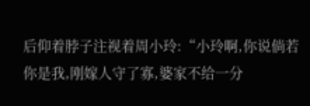后仰着脖子注视着周小玲:“小玲啊,你说倘若你是我,刚嫁人守了寡,婆家不给一分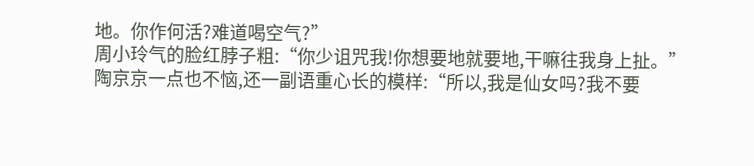地。你作何活?难道喝空气?”
周小玲气的脸红脖子粗:“你少诅咒我!你想要地就要地,干嘛往我身上扯。”
陶京京一点也不恼,还一副语重心长的模样:“所以,我是仙女吗?我不要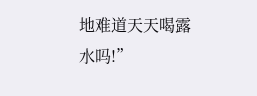地难道天天喝露水吗!”